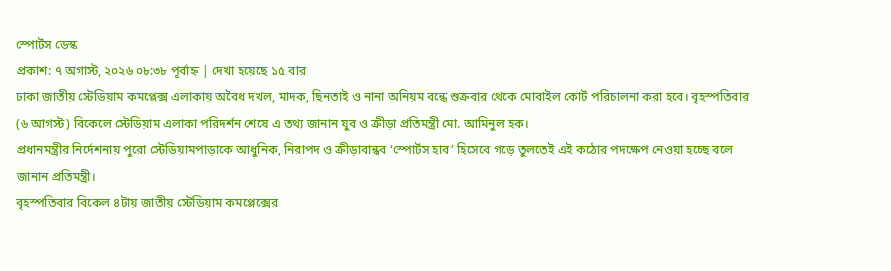স্পোর্টস ডেস্ক
প্রকাশ: ৭ অগাস্ট, ২০২৬ ০৮:৩৮ পূর্বাহ্ন | দেখা হয়েছে ১৫ বার
ঢাকা জাতীয় স্টেডিয়াম কমপ্লেক্স এলাকায় অবৈধ দখল, মাদক, ছিনতাই ও নানা অনিয়ম বন্ধে শুক্রবার থেকে মোবাইল কোর্ট পরিচালনা করা হবে। বৃহস্পতিবার (৬ আগস্ট) বিকেলে স্টেডিয়াম এলাকা পরিদর্শন শেষে এ তথ্য জানান যুব ও ক্রীড়া প্রতিমন্ত্রী মো. আমিনুল হক।
প্রধানমন্ত্রীর নির্দেশনায় পুরো স্টেডিয়ামপাড়াকে আধুনিক, নিরাপদ ও ক্রীড়াবান্ধব ‘স্পোর্টস হাব’ হিসেবে গড়ে তুলতেই এই কঠোর পদক্ষেপ নেওয়া হচ্ছে বলে জানান প্রতিমন্ত্রী।
বৃহস্পতিবার বিকেল ৪টায় জাতীয় স্টেডিয়াম কমপ্লেক্সের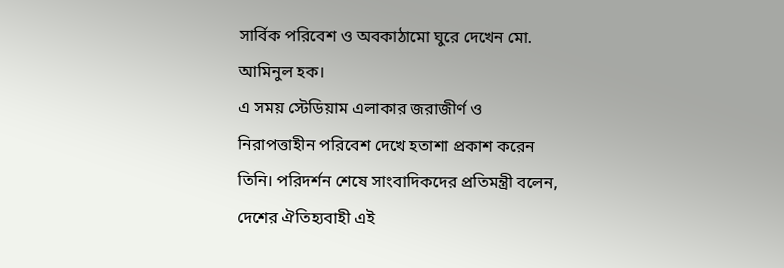সার্বিক পরিবেশ ও অবকাঠামো ঘুরে দেখেন মো. আমিনুল হক।
এ সময় স্টেডিয়াম এলাকার জরাজীর্ণ ও নিরাপত্তাহীন পরিবেশ দেখে হতাশা প্রকাশ করেন তিনি। পরিদর্শন শেষে সাংবাদিকদের প্রতিমন্ত্রী বলেন, দেশের ঐতিহ্যবাহী এই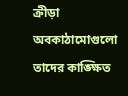ক্রীড়া অবকাঠামোগুলো তাদের কাঙ্ক্ষিত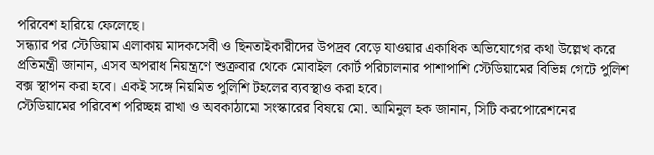পরিবেশ হারিয়ে ফেলেছে।
সন্ধ্যার পর স্টেডিয়াম এলাকায় মাদকসেবী ও ছিনতাইকারীদের উপদ্রব বেড়ে যাওয়ার একাধিক অভিযোগের কথা উল্লেখ করে প্রতিমন্ত্রী জানান, এসব অপরাধ নিয়ন্ত্রণে শুক্রবার থেকে মোবাইল কোর্ট পরিচালনার পাশাপাশি স্টেডিয়ামের বিভিন্ন গেটে পুলিশ বক্স স্থাপন করা হবে। একই সঙ্গে নিয়মিত পুলিশি টহলের ব্যবস্থাও করা হবে।
স্টেডিয়ামের পরিবেশ পরিচ্ছন্ন রাখা ও অবকাঠামো সংস্কারের বিষয়ে মো. আমিনুল হক জানান, সিটি করপোরেশনের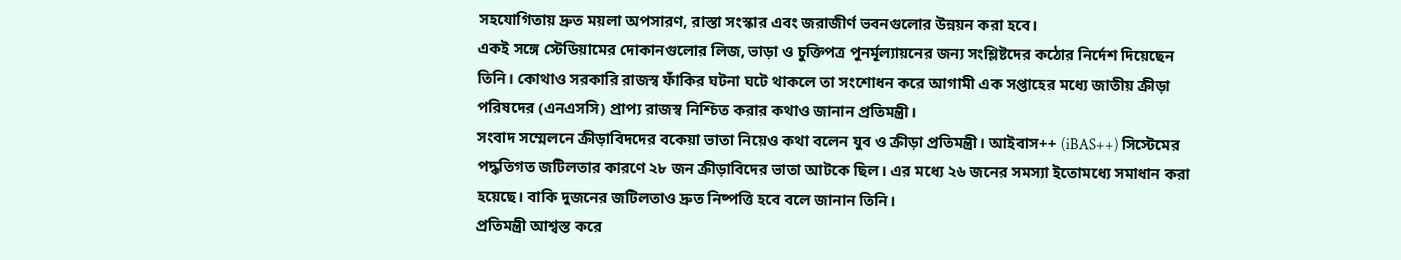সহযোগিতায় দ্রুত ময়লা অপসারণ, রাস্তা সংস্কার এবং জরাজীর্ণ ভবনগুলোর উন্নয়ন করা হবে।
একই সঙ্গে স্টেডিয়ামের দোকানগুলোর লিজ, ভাড়া ও চুক্তিপত্র পুনর্মূল্যায়নের জন্য সংশ্লিষ্টদের কঠোর নির্দেশ দিয়েছেন তিনি। কোথাও সরকারি রাজস্ব ফাঁকির ঘটনা ঘটে থাকলে তা সংশোধন করে আগামী এক সপ্তাহের মধ্যে জাতীয় ক্রীড়া পরিষদের (এনএসসি) প্রাপ্য রাজস্ব নিশ্চিত করার কথাও জানান প্রতিমন্ত্রী।
সংবাদ সম্মেলনে ক্রীড়াবিদদের বকেয়া ভাতা নিয়েও কথা বলেন যুব ও ক্রীড়া প্রতিমন্ত্রী। আইবাস++ (iBAS++) সিস্টেমের পদ্ধতিগত জটিলতার কারণে ২৮ জন ক্রীড়াবিদের ভাতা আটকে ছিল। এর মধ্যে ২৬ জনের সমস্যা ইতোমধ্যে সমাধান করা হয়েছে। বাকি দুজনের জটিলতাও দ্রুত নিষ্পত্তি হবে বলে জানান তিনি।
প্রতিমন্ত্রী আশ্বস্ত করে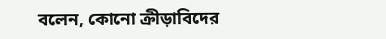বলেন, কোনো ক্রীড়াবিদের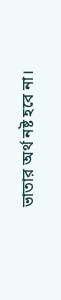ভাতার অর্থ নষ্ট হবে না।